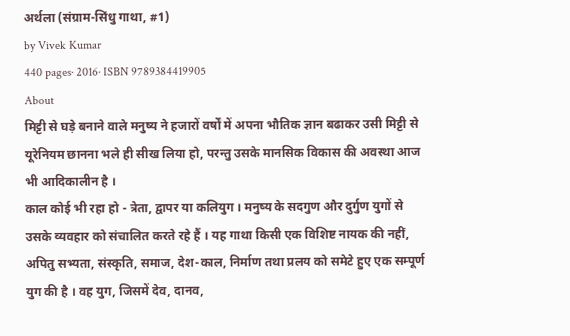अर्थला (संग्राम-सिंधु गाथा, #1)
by Vivek Kumar
440 pages· 2016· ISBN 9789384419905
About
मिट्टी से घड़े बनाने वाले मनुष्य ने हजारों वर्षों में अपना भौतिक ज्ञान बढाकर उसी मिट्टी से यूरेनियम छानना भले ही सीख लिया हो, परन्तु उसके मानसिक विकास की अवस्था आज भी आदिकालीन है ।
काल कोई भी रहा हो - त्रेता, द्वापर या कलियुग । मनुष्य के सदगुण और दुर्गुण युगों से उसके व्यवहार को संचालित करते रहे हैं । यह गाथा किसी एक विशिष्ट नायक की नहीं, अपितु सभ्यता, संस्कृति, समाज, देश-काल, निर्माण तथा प्रलय को समेटे हुए एक सम्पूर्ण युग की है । वह युग, जिसमें देव, दानव,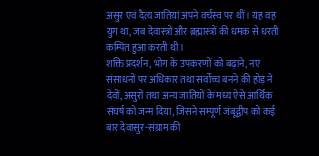असुर एवं दैत्य जातियां अपने वर्चस्व पर थीं । यह वह युग था, जब देवास्त्रों और ब्रह्मास्त्रों की धमक से धरती कम्पित हुआ करती थी ।
शक्ति प्रदर्शन, भोग के उपकरणों को बढ़ाने, नए संसाधनों पर अधिकार तथा सर्वोच्च बनने की होड़ ने देवों, असुरों तथा अन्य जातियों के मध्य ऐसे आर्थिक संघर्ष को जन्म दिया, जिसने सम्पूर्ण जंबूद्वीप को कई बार देवासुर-संग्राम की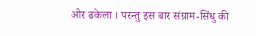ओर ढकेला । परन्तु इस बार संग्राम-सिंधु की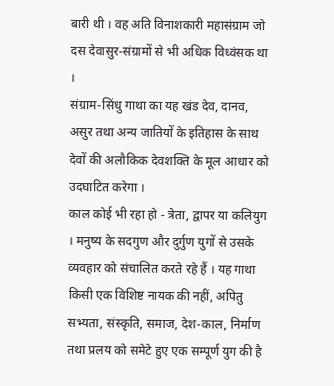बारी थी । वह अति विनाशकारी महासंग्राम जो दस देवासुर-संग्रामों से भी अधिक विध्वंसक था ।
संग्राम-सिंधु गाथा का यह खंड देव, दानव, असुर तथा अन्य जातियों के इतिहास के साथ देवों की अलौकिक देवशक्ति के मूल आधार को उदघाटित करेगा ।
काल कोई भी रहा हो - त्रेता, द्वापर या कलियुग । मनुष्य के सदगुण और दुर्गुण युगों से उसके व्यवहार को संचालित करते रहे हैं । यह गाथा किसी एक विशिष्ट नायक की नहीं, अपितु सभ्यता, संस्कृति, समाज, देश-काल, निर्माण तथा प्रलय को समेटे हुए एक सम्पूर्ण युग की है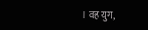। वह युग,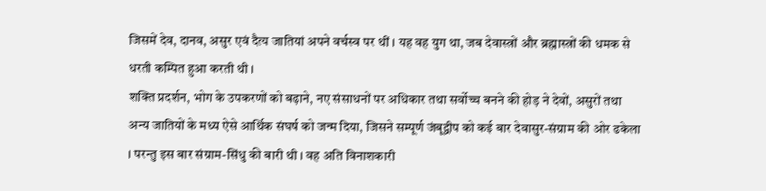जिसमें देव, दानव, असुर एवं दैत्य जातियां अपने वर्चस्व पर थीं । यह वह युग था, जब देवास्त्रों और ब्रह्मास्त्रों की धमक से धरती कम्पित हुआ करती थी ।
शक्ति प्रदर्शन, भोग के उपकरणों को बढ़ाने, नए संसाधनों पर अधिकार तथा सर्वोच्च बनने की होड़ ने देवों, असुरों तथा अन्य जातियों के मध्य ऐसे आर्थिक संघर्ष को जन्म दिया, जिसने सम्पूर्ण जंबूद्वीप को कई बार देवासुर-संग्राम की ओर ढकेला । परन्तु इस बार संग्राम-सिंधु की बारी थी । वह अति विनाशकारी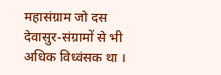महासंग्राम जो दस देवासुर-संग्रामों से भी अधिक विध्वंसक था ।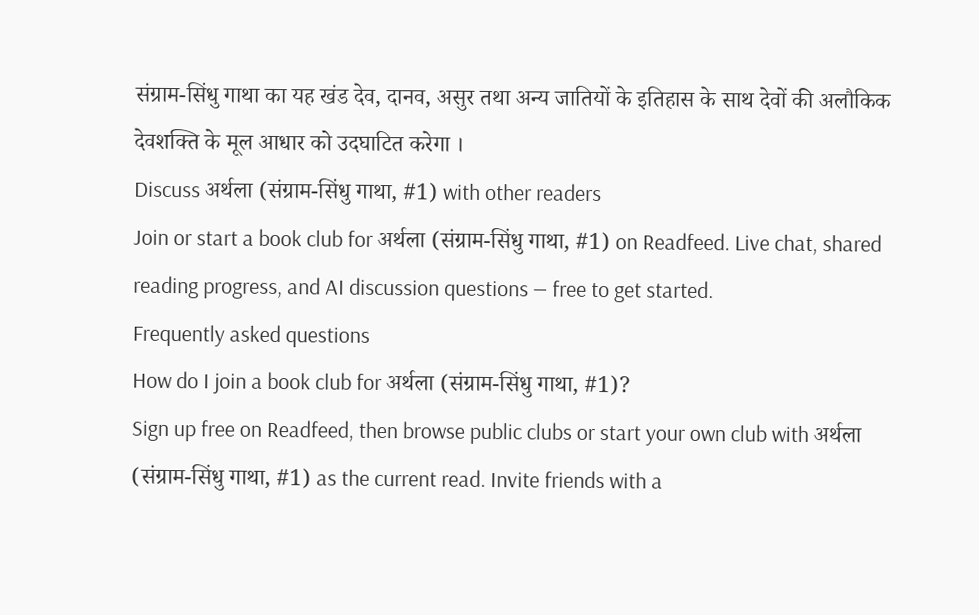संग्राम-सिंधु गाथा का यह खंड देव, दानव, असुर तथा अन्य जातियों के इतिहास के साथ देवों की अलौकिक देवशक्ति के मूल आधार को उदघाटित करेगा ।
Discuss अर्थला (संग्राम-सिंधु गाथा, #1) with other readers
Join or start a book club for अर्थला (संग्राम-सिंधु गाथा, #1) on Readfeed. Live chat, shared reading progress, and AI discussion questions — free to get started.
Frequently asked questions
How do I join a book club for अर्थला (संग्राम-सिंधु गाथा, #1)?
Sign up free on Readfeed, then browse public clubs or start your own club with अर्थला (संग्राम-सिंधु गाथा, #1) as the current read. Invite friends with a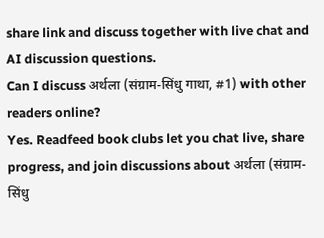share link and discuss together with live chat and AI discussion questions.
Can I discuss अर्थला (संग्राम-सिंधु गाथा, #1) with other readers online?
Yes. Readfeed book clubs let you chat live, share progress, and join discussions about अर्थला (संग्राम-सिंधु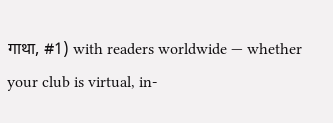गाथा, #1) with readers worldwide — whether your club is virtual, in-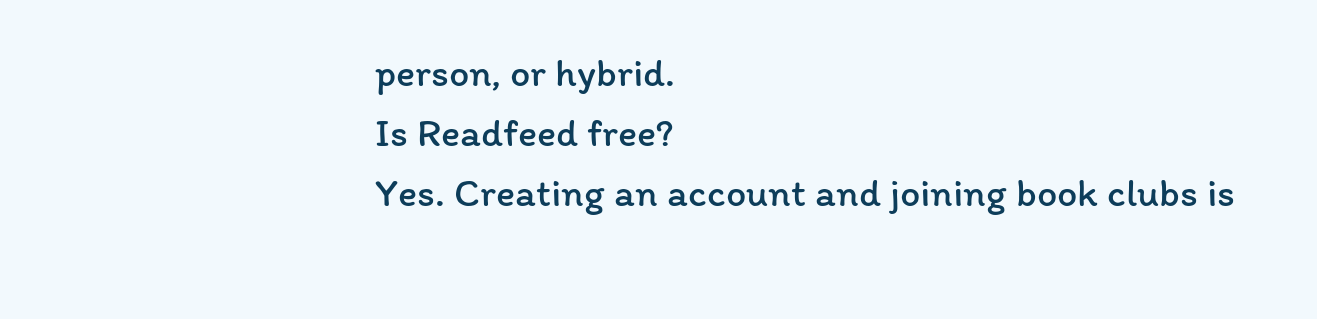person, or hybrid.
Is Readfeed free?
Yes. Creating an account and joining book clubs is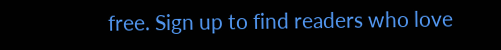free. Sign up to find readers who love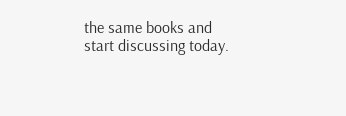the same books and start discussing today.